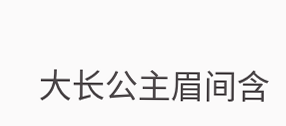大长公主眉间含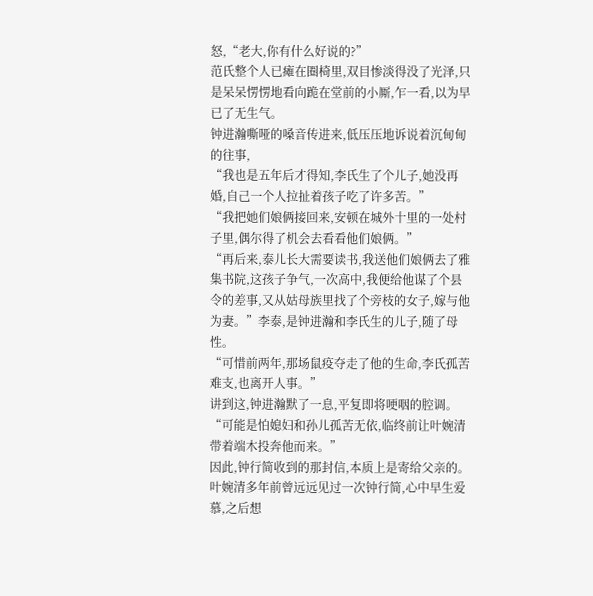怒,“老大,你有什么好说的?”
范氏整个人已瘫在圈椅里,双目惨淡得没了光泽,只是呆呆愣愣地看向跪在堂前的小厮,乍一看,以为早已了无生气。
钟进瀚嘶哑的嗓音传进来,低压压地诉说着沉甸甸的往事,
“我也是五年后才得知,李氏生了个儿子,她没再婚,自己一个人拉扯着孩子吃了许多苦。”
“我把她们娘俩接回来,安顿在城外十里的一处村子里,偶尔得了机会去看看他们娘俩。”
“再后来,泰儿长大需要读书,我送他们娘俩去了雅集书院,这孩子争气,一次高中,我便给他谋了个县令的差事,又从姑母族里找了个旁枝的女子,嫁与他为妻。”李泰,是钟进瀚和李氏生的儿子,随了母性。
“可惜前两年,那场鼠疫夺走了他的生命,李氏孤苦难支,也离开人事。”
讲到这,钟进瀚默了一息,平复即将哽咽的腔调。
“可能是怕媳妇和孙儿孤苦无依,临终前让叶婉清带着端木投奔他而来。”
因此,钟行简收到的那封信,本质上是寄给父亲的。
叶婉清多年前曾远远见过一次钟行简,心中早生爱慕,之后想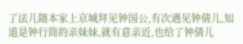了法儿随本家上京城拜见钟国公,有次遇见钟倩儿,知道是钟行简的亲妹妹,就有意亲近,也给了钟倩儿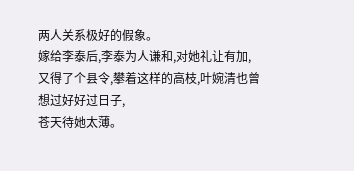两人关系极好的假象。
嫁给李泰后,李泰为人谦和,对她礼让有加,又得了个县令,攀着这样的高枝,叶婉清也曾想过好好过日子,
苍天待她太薄。